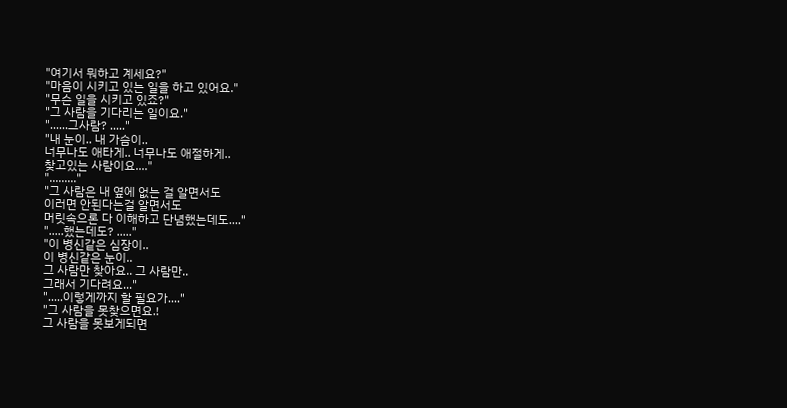"여기서 뭐하고 계세요?"
"마음이 시키고 있는 일을 하고 있어요."
"무슨 일을 시키고 있죠?"
"그 사람을 기다리는 일이요."
"......그사람? ....."
"내 눈이.. 내 가슴이..
너무나도 애타게.. 너무나도 애절하게..
찾고있는 사람이요...."
"........."
"그 사람은 내 옆에 없는 걸 알면서도
이러면 안된다는걸 알면서도
머릿속으론 다 이해하고 단념했는데도...."
".....했는데도? ....."
"이 병신같은 심장이..
이 병신같은 눈이..
그 사람만 찾아요.. 그 사람만..
그래서 기다려요..."
".....이렇게까지 할 필요가...."
"그 사람을 못찾으면요.!
그 사람을 못보게되면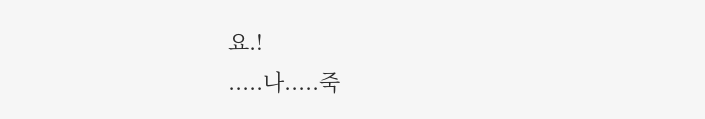요.!
.....나.....죽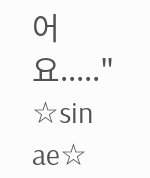어요....."
☆sin ae☆